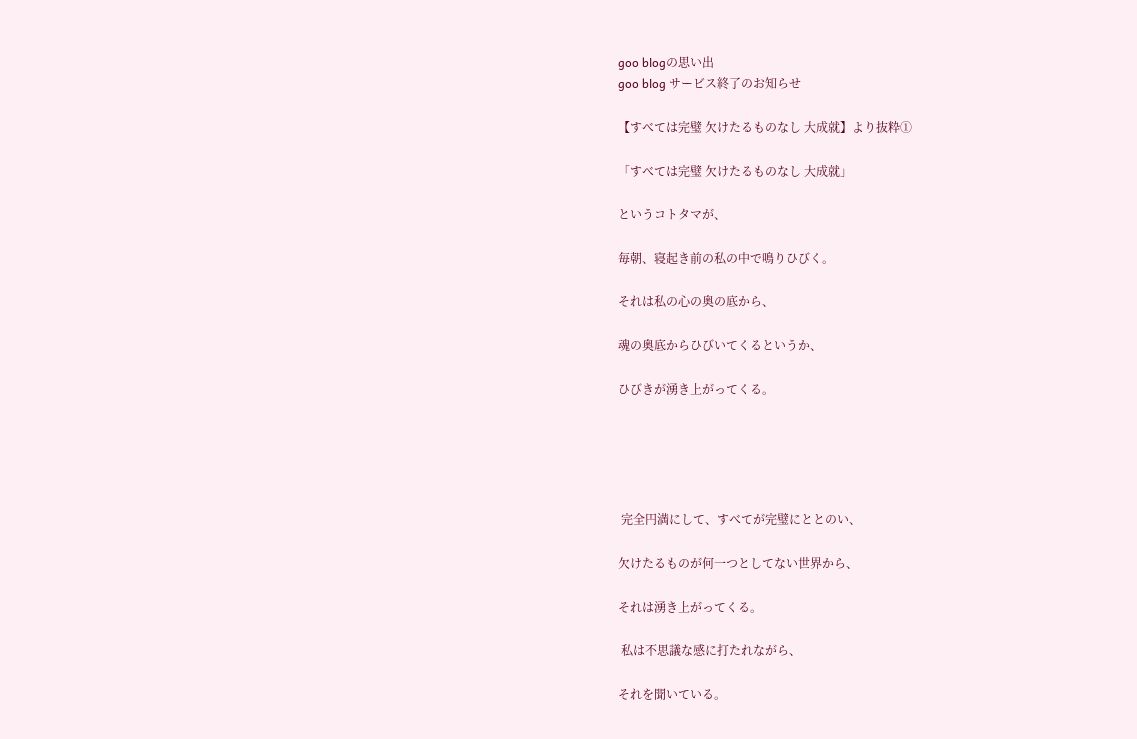goo blogの思い出
goo blog サービス終了のお知らせ

【すべては完璧 欠けたるものなし 大成就】より抜粋①

「すべては完璧 欠けたるものなし 大成就」

というコトタマが、

毎朝、寝起き前の私の中で鳴りひびく。

それは私の心の奥の底から、

魂の奥底からひびいてくるというか、

ひびきが湧き上がってくる。





 完全円満にして、すべてが完璧にととのい、

欠けたるものが何一つとしてない世界から、

それは湧き上がってくる。

 私は不思議な感に打たれながら、

それを聞いている。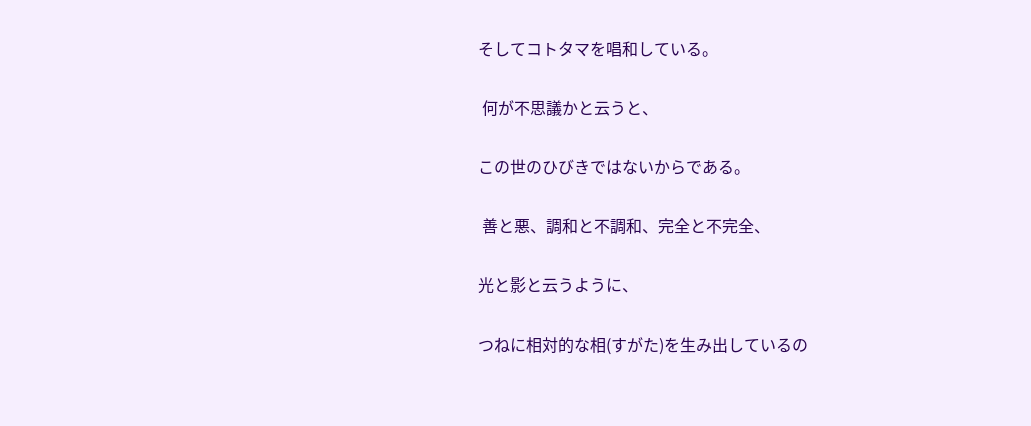そしてコトタマを唱和している。

 何が不思議かと云うと、

この世のひびきではないからである。

 善と悪、調和と不調和、完全と不完全、

光と影と云うように、

つねに相対的な相(すがた)を生み出しているの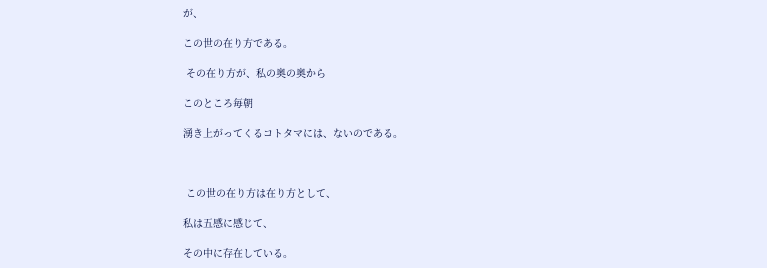が、

この世の在り方である。

 その在り方が、私の奥の奥から

このところ毎朝

湧き上がってくるコトタマには、ないのである。



 この世の在り方は在り方として、

私は五感に感じて、

その中に存在している。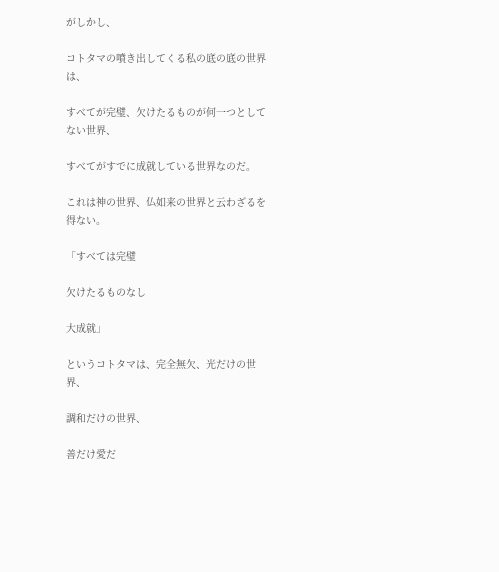がしかし、

コトタマの噴き出してくる私の底の底の世界は、

すべてが完璧、欠けたるものが何一つとしてない世界、

すべてがすでに成就している世界なのだ。

これは神の世界、仏如来の世界と云わざるを得ない。

「すべては完璧

欠けたるものなし

大成就」

というコトタマは、完全無欠、光だけの世界、

調和だけの世界、

善だけ愛だ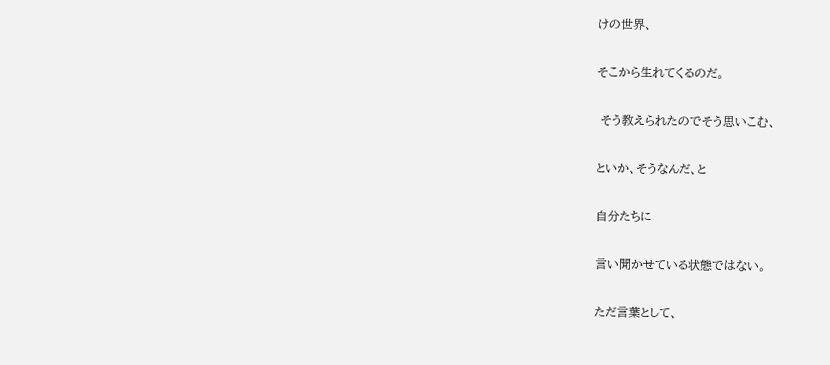けの世界、

そこから生れてくるのだ。

 そう教えられたのでそう思いこむ、

といか、そうなんだ、と

自分たちに

言い聞かせている状態ではない。

ただ言葉として、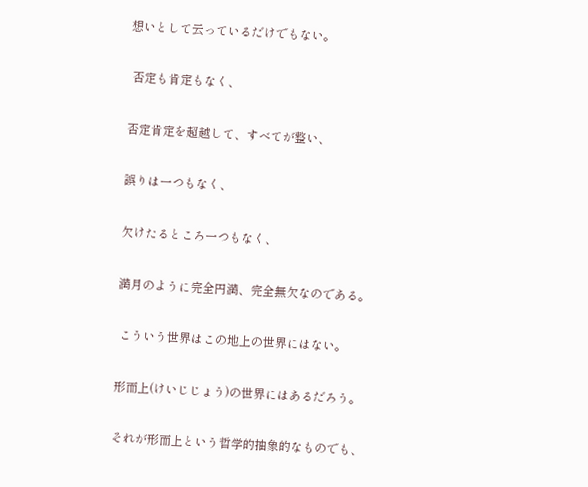想いとして云っているだけでもない。

 否定も肯定もなく、

否定肯定を超越して、すべてが整い、

誤りは一つもなく、

欠けたるところ一つもなく、

満月のように完全円満、完全無欠なのである。

 こういう世界はこの地上の世界にはない。

形而上(けいじじょう)の世界にはあるだろう。

それが形而上という哲学的抽象的なものでも、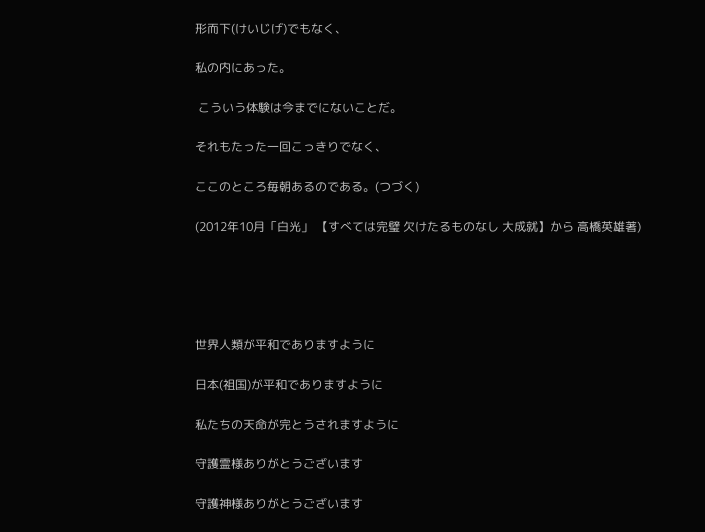形而下(けいじげ)でもなく、

私の内にあった。

 こういう体験は今までにないことだ。

それもたった一回こっきりでなく、

ここのところ毎朝あるのである。(つづく)

(2012年10月「白光」 【すべては完璧 欠けたるものなし 大成就】から 高橋英雄著)





世界人類が平和でありますように

日本(祖国)が平和でありますように

私たちの天命が完とうされますように

守護霊様ありがとうございます

守護神様ありがとうございます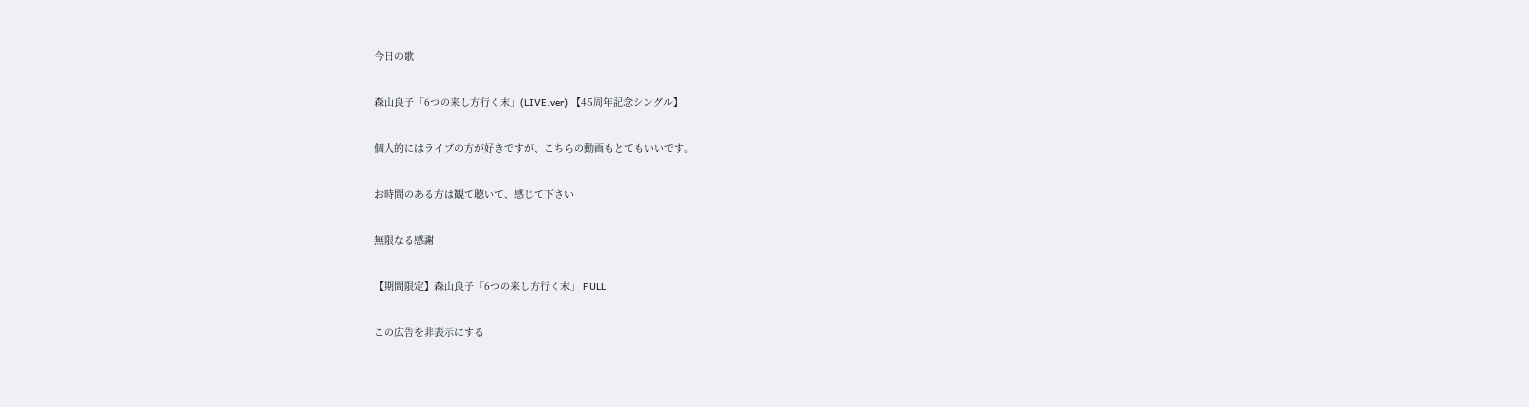今日の歌

森山良子「6つの来し方行く末」(LIVE.ver) 【45周年記念シングル】

個人的にはライブの方が好きですが、こちらの動画もとてもいいです。

お時間のある方は観て聴いて、感じて下さい

無限なる感謝

【期間限定】森山良子「6つの来し方行く末」 FULL

この広告を非表示にする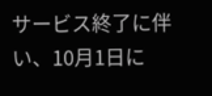サービス終了に伴い、10月1日に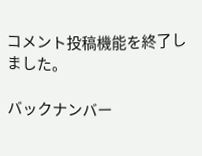コメント投稿機能を終了しました。

バックナンバー